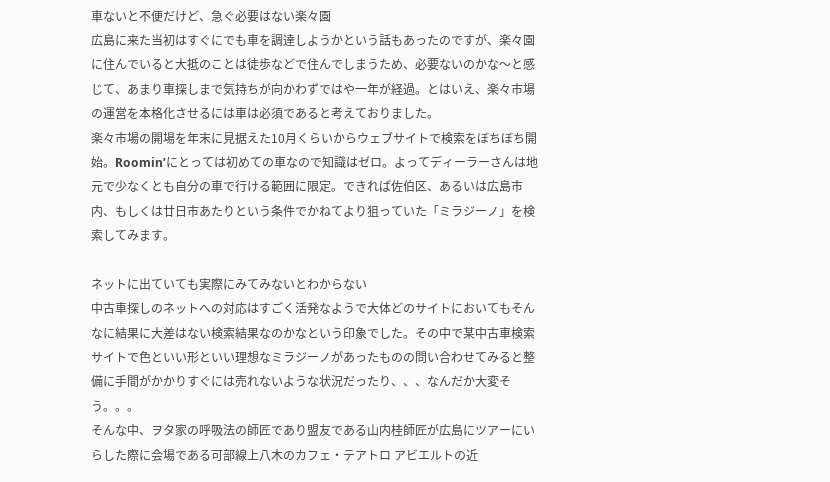車ないと不便だけど、急ぐ必要はない楽々園
広島に来た当初はすぐにでも車を調達しようかという話もあったのですが、楽々園に住んでいると大抵のことは徒歩などで住んでしまうため、必要ないのかな〜と感じて、あまり車探しまで気持ちが向かわずではや一年が経過。とはいえ、楽々市場の運営を本格化させるには車は必須であると考えておりました。
楽々市場の開場を年末に見据えた10月くらいからウェブサイトで検索をぼちぼち開始。Roomin’にとっては初めての車なので知識はゼロ。よってディーラーさんは地元で少なくとも自分の車で行ける範囲に限定。できれば佐伯区、あるいは広島市内、もしくは廿日市あたりという条件でかねてより狙っていた「ミラジーノ」を検索してみます。

ネットに出ていても実際にみてみないとわからない
中古車探しのネットへの対応はすごく活発なようで大体どのサイトにおいてもそんなに結果に大差はない検索結果なのかなという印象でした。その中で某中古車検索サイトで色といい形といい理想なミラジーノがあったものの問い合わせてみると整備に手間がかかりすぐには売れないような状況だったり、、、なんだか大変そう。。。
そんな中、ヲタ家の呼吸法の師匠であり盟友である山内桂師匠が広島にツアーにいらした際に会場である可部線上八木のカフェ・テアトロ アビエルトの近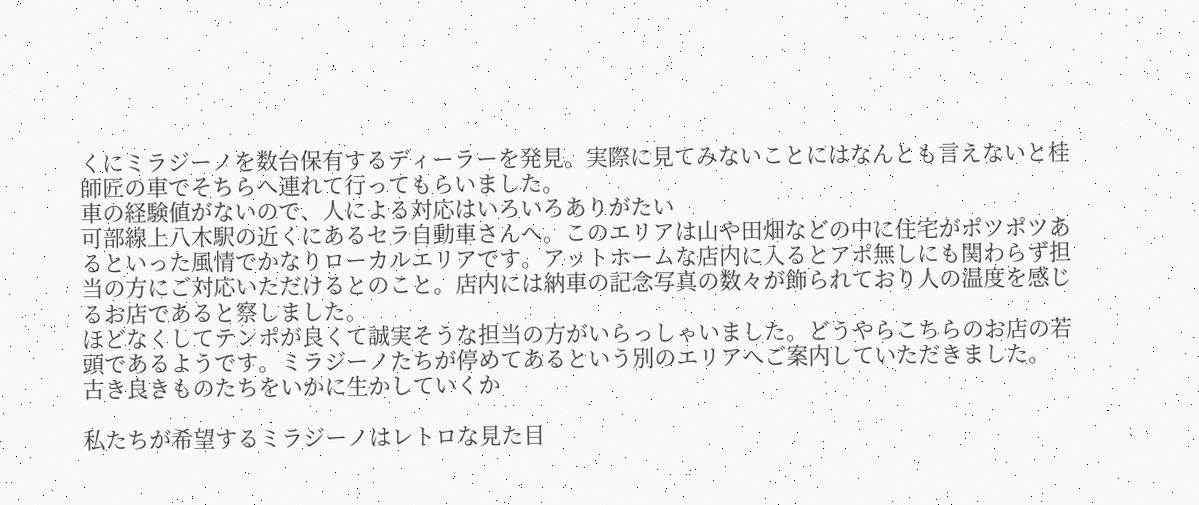くにミラジーノを数台保有するディーラーを発見。実際に見てみないことにはなんとも言えないと桂師匠の車でそちらへ連れて行ってもらいました。
車の経験値がないので、人による対応はいろいろありがたい
可部線上八木駅の近くにあるセラ自動車さんへ。このエリアは山や田畑などの中に住宅がポツポツあるといった風情でかなりローカルエリアです。アットホームな店内に入るとアポ無しにも関わらず担当の方にご対応いただけるとのこと。店内には納車の記念写真の数々が飾られており人の温度を感じるお店であると察しました。
ほどなくしてテンポが良くて誠実そうな担当の方がいらっしゃいました。どうやらこちらのお店の若頭であるようです。ミラジーノたちが停めてあるという別のエリアへご案内していただきました。
古き良きものたちをいかに生かしていくか

私たちが希望するミラジーノはレトロな見た目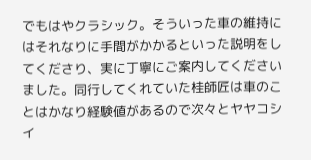でもはやクラシック。そういった車の維持にはそれなりに手間がかかるといった説明をしてくださり、実に丁寧にご案内してくださいました。同行してくれていた桂師匠は車のことはかなり経験値があるので次々とヤヤコシイ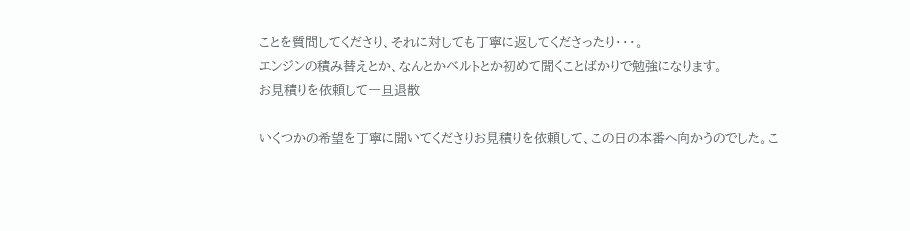ことを質問してくださり、それに対しても丁寧に返してくださったり・・・。
エンジンの積み替えとか、なんとかベルトとか初めて聞くことばかりで勉強になります。
お見積りを依頼して一旦退散

いくつかの希望を丁寧に聞いてくださりお見積りを依頼して、この日の本番へ向かうのでした。こ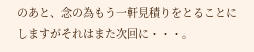のあと、念の為もう一軒見積りをとることにしますがそれはまた次回に・・・。